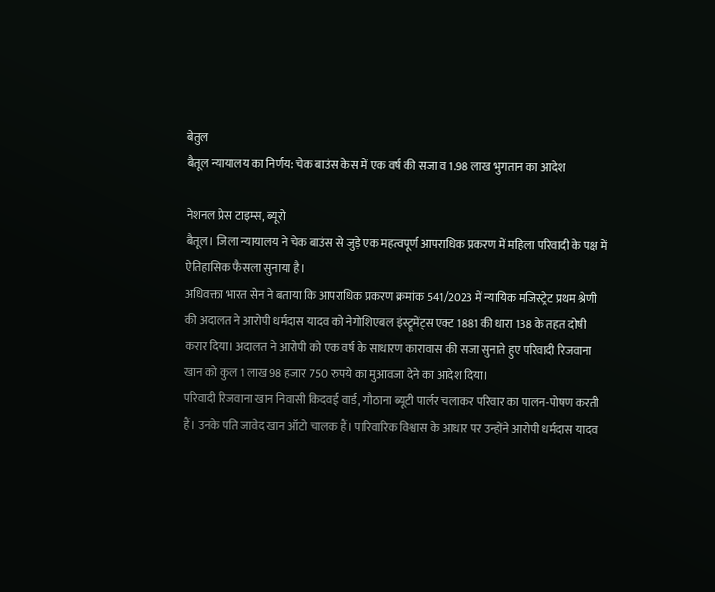बेतुल
बैतूल न्यायालय का निर्णय: चेक बाउंस केस में एक वर्ष की सजा व 1.98 लाख भुगतान का आदेश

नेशनल प्रेस टाइम्स, ब्यूरो
बैतूल। जिला न्यायालय ने चेक बाउंस से जुड़े एक महत्वपूर्ण आपराधिक प्रकरण में महिला परिवादी के पक्ष में ऐतिहासिक फैसला सुनाया है।
अधिवक्ता भारत सेन ने बताया कि आपराधिक प्रकरण क्रमांक 541/2023 में न्यायिक मजिस्ट्रेट प्रथम श्रेणी की अदालत ने आरोपी धर्मदास यादव को नेगोशिएबल इंस्ट्रूमेंट्स एक्ट 1881 की धारा 138 के तहत दोषी करार दिया। अदालत ने आरोपी को एक वर्ष के साधारण कारावास की सजा सुनाते हुए परिवादी रिजवाना खान को कुल 1 लाख 98 हजार 750 रुपये का मुआवजा देने का आदेश दिया।
परिवादी रिजवाना खान निवासी किदवई वार्ड, गौठाना ब्यूटी पार्लर चलाकर परिवार का पालन-पोषण करती हैं। उनके पति जावेद खान ऑटो चालक हैं। पारिवारिक विश्वास के आधार पर उन्होंने आरोपी धर्मदास यादव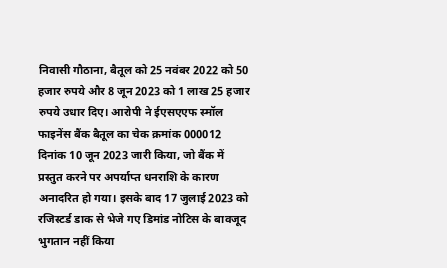निवासी गौठाना, बैतूल को 25 नवंबर 2022 को 50 हजार रुपये और 8 जून 2023 को 1 लाख 25 हजार रुपये उधार दिए। आरोपी ने ईएसएएफ स्मॉल फाइनेंस बैंक बैतूल का चेक क्रमांक 000012 दिनांक 10 जून 2023 जारी किया, जो बैंक में प्रस्तुत करने पर अपर्याप्त धनराशि के कारण अनादरित हो गया। इसके बाद 17 जुलाई 2023 को रजिस्टर्ड डाक से भेजे गए डिमांड नोटिस के बावजूद भुगतान नहीं किया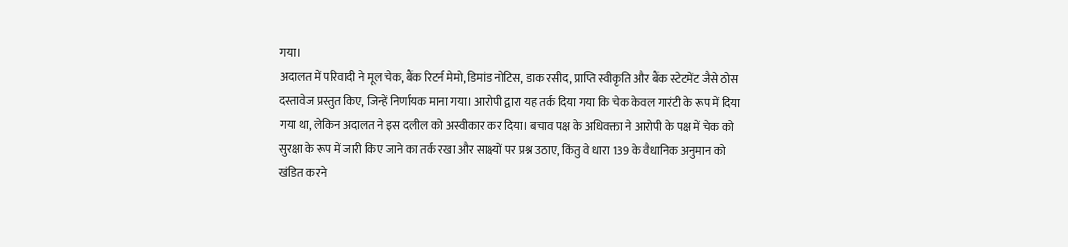गया।
अदालत में परिवादी ने मूल चेक, बैंक रिटर्न मेमो, डिमांड नोटिस, डाक रसीद, प्राप्ति स्वीकृति और बैंक स्टेटमेंट जैसे ठोस दस्तावेज प्रस्तुत किए, जिन्हें निर्णायक माना गया। आरोपी द्वारा यह तर्क दिया गया कि चेक केवल गारंटी के रूप में दिया गया था, लेकिन अदालत ने इस दलील को अस्वीकार कर दिया। बचाव पक्ष के अधिवक्ता ने आरोपी के पक्ष में चेक को सुरक्षा के रूप में जारी किए जाने का तर्क रखा और साक्ष्यों पर प्रश्न उठाए, किंतु वे धारा 139 के वैधानिक अनुमान को खंडित करने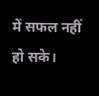में सफल नहीं हो सके।